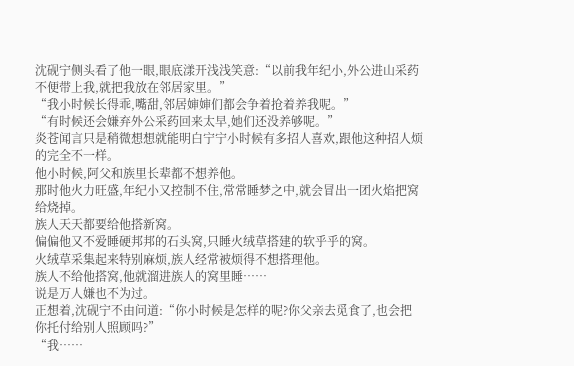沈砚宁侧头看了他一眼,眼底漾开浅浅笑意:“以前我年纪小,外公进山采药不便带上我,就把我放在邻居家里。”
“我小时候长得乖,嘴甜,邻居婶婶们都会争着抢着养我呢。”
“有时候还会嫌弃外公采药回来太早,她们还没养够呢。”
炎苍闻言只是稍微想想就能明白宁宁小时候有多招人喜欢,跟他这种招人烦的完全不一样。
他小时候,阿父和族里长辈都不想养他。
那时他火力旺盛,年纪小又控制不住,常常睡梦之中,就会冒出一团火焰把窝给烧掉。
族人天天都要给他搭新窝。
偏偏他又不爱睡硬邦邦的石头窝,只睡火绒草搭建的软乎乎的窝。
火绒草采集起来特别麻烦,族人经常被烦得不想搭理他。
族人不给他搭窝,他就溜进族人的窝里睡……
说是万人嫌也不为过。
正想着,沈砚宁不由问道:“你小时候是怎样的呢?你父亲去觅食了,也会把你托付给别人照顾吗?”
“我……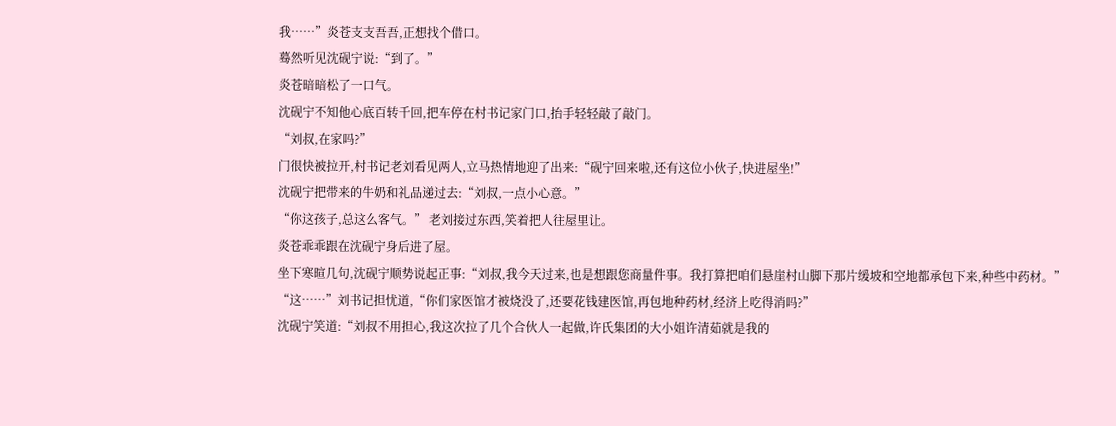我……”炎苍支支吾吾,正想找个借口。
蓦然听见沈砚宁说:“到了。”
炎苍暗暗松了一口气。
沈砚宁不知他心底百转千回,把车停在村书记家门口,抬手轻轻敲了敲门。
“刘叔,在家吗?”
门很快被拉开,村书记老刘看见两人,立马热情地迎了出来:“砚宁回来啦,还有这位小伙子,快进屋坐!”
沈砚宁把带来的牛奶和礼品递过去:“刘叔,一点小心意。”
“你这孩子,总这么客气。” 老刘接过东西,笑着把人往屋里让。
炎苍乖乖跟在沈砚宁身后进了屋。
坐下寒暄几句,沈砚宁顺势说起正事:“刘叔,我今天过来,也是想跟您商量件事。我打算把咱们悬崖村山脚下那片缓坡和空地都承包下来,种些中药材。”
“这……”刘书记担忧道,“你们家医馆才被烧没了,还要花钱建医馆,再包地种药材,经济上吃得消吗?”
沈砚宁笑道:“刘叔不用担心,我这次拉了几个合伙人一起做,许氏集团的大小姐许清茹就是我的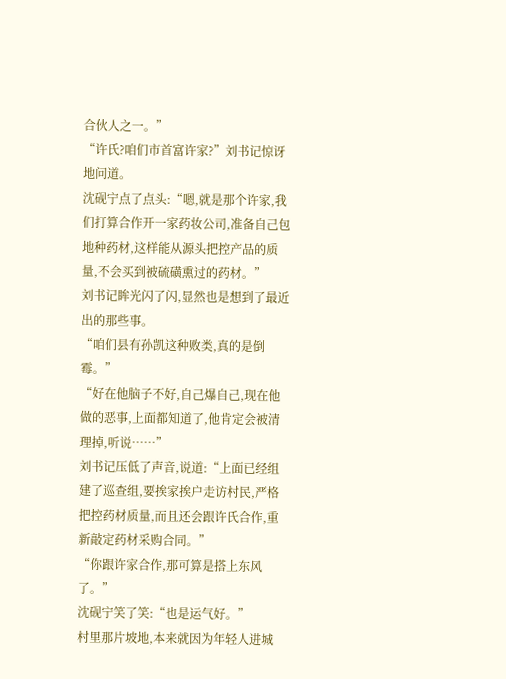合伙人之一。”
“许氏?咱们市首富许家?”刘书记惊讶地问道。
沈砚宁点了点头:“嗯,就是那个许家,我们打算合作开一家药妆公司,准备自己包地种药材,这样能从源头把控产品的质量,不会买到被硫磺熏过的药材。”
刘书记眸光闪了闪,显然也是想到了最近出的那些事。
“咱们县有孙凯这种败类,真的是倒霉。”
“好在他脑子不好,自己爆自己,现在他做的恶事,上面都知道了,他肯定会被清理掉,听说……”
刘书记压低了声音,说道:“上面已经组建了巡查组,要挨家挨户走访村民,严格把控药材质量,而且还会跟许氏合作,重新敲定药材采购合同。”
“你跟许家合作,那可算是搭上东风了。”
沈砚宁笑了笑:“也是运气好。”
村里那片坡地,本来就因为年轻人进城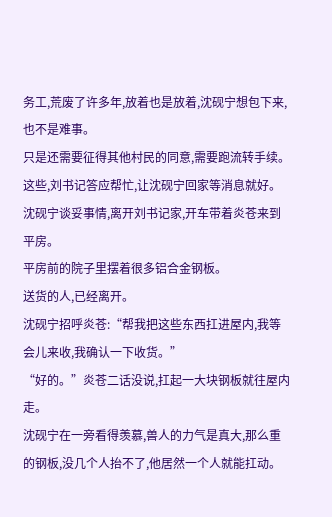务工,荒废了许多年,放着也是放着,沈砚宁想包下来,也不是难事。
只是还需要征得其他村民的同意,需要跑流转手续。
这些,刘书记答应帮忙,让沈砚宁回家等消息就好。
沈砚宁谈妥事情,离开刘书记家,开车带着炎苍来到平房。
平房前的院子里摆着很多铝合金钢板。
送货的人,已经离开。
沈砚宁招呼炎苍:“帮我把这些东西扛进屋内,我等会儿来收,我确认一下收货。”
“好的。”炎苍二话没说,扛起一大块钢板就往屋内走。
沈砚宁在一旁看得羡慕,兽人的力气是真大,那么重的钢板,没几个人抬不了,他居然一个人就能扛动。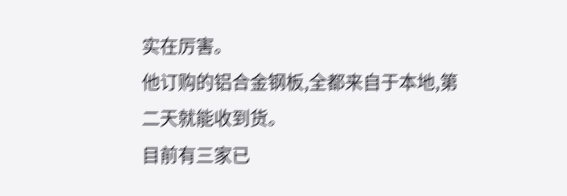实在厉害。
他订购的铝合金钢板,全都来自于本地,第二天就能收到货。
目前有三家已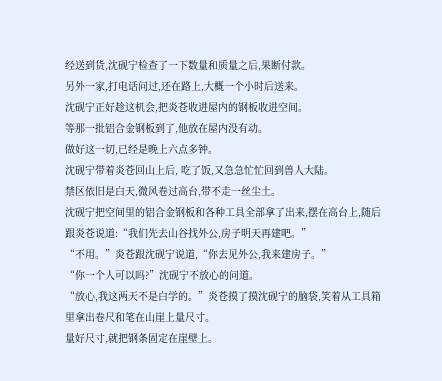经送到货,沈砚宁检查了一下数量和质量之后,果断付款。
另外一家,打电话问过,还在路上,大概一个小时后送来。
沈砚宁正好趁这机会,把炎苍收进屋内的钢板收进空间。
等那一批铝合金钢板到了,他放在屋内没有动。
做好这一切,已经是晚上六点多钟。
沈砚宁带着炎苍回山上后, 吃了饭,又急急忙忙回到兽人大陆。
禁区依旧是白天,微风卷过高台,带不走一丝尘土。
沈砚宁把空间里的铝合金钢板和各种工具全部拿了出来,摆在高台上,随后跟炎苍说道:“我们先去山谷找外公,房子明天再建吧。”
“不用。”炎苍跟沈砚宁说道,“你去见外公,我来建房子。”
“你一个人可以吗?”沈砚宁不放心的问道。
“放心,我这两天不是白学的。”炎苍摸了摸沈砚宁的脑袋,笑着从工具箱里拿出卷尺和笔在山崖上量尺寸。
量好尺寸,就把钢条固定在崖壁上。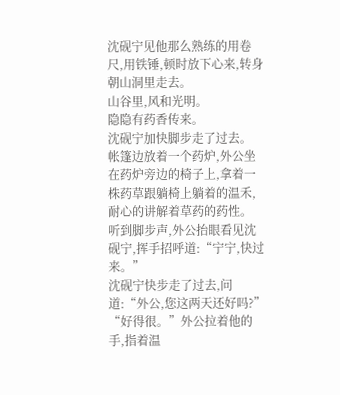沈砚宁见他那么熟练的用卷尺,用铁锤,顿时放下心来,转身朝山洞里走去。
山谷里,风和光明。
隐隐有药香传来。
沈砚宁加快脚步走了过去。
帐篷边放着一个药炉,外公坐在药炉旁边的椅子上,拿着一株药草跟躺椅上躺着的温禾,耐心的讲解着草药的药性。
听到脚步声,外公抬眼看见沈砚宁,挥手招呼道:“宁宁,快过来。”
沈砚宁快步走了过去,问道:“外公,您这两天还好吗?”
“好得很。”外公拉着他的手,指着温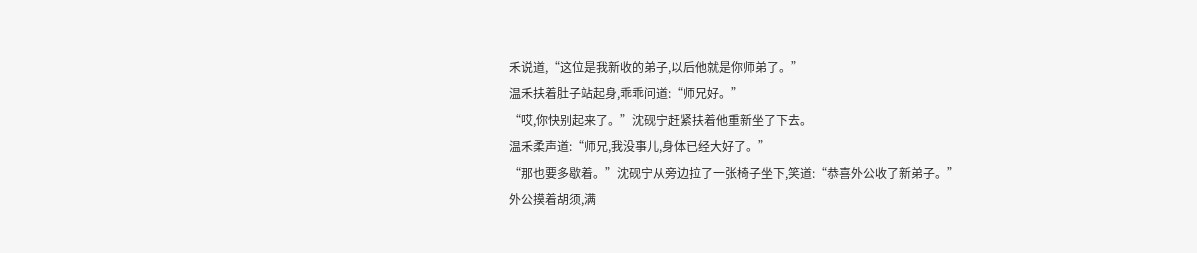禾说道,“这位是我新收的弟子,以后他就是你师弟了。”
温禾扶着肚子站起身,乖乖问道:“师兄好。”
“哎,你快别起来了。”沈砚宁赶紧扶着他重新坐了下去。
温禾柔声道:“师兄,我没事儿,身体已经大好了。”
“那也要多歇着。”沈砚宁从旁边拉了一张椅子坐下,笑道:“恭喜外公收了新弟子。”
外公摸着胡须,满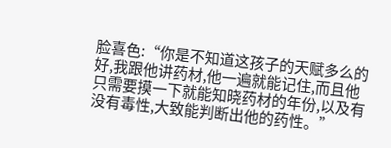脸喜色:“你是不知道这孩子的天赋多么的好,我跟他讲药材,他一遍就能记住,而且他只需要摸一下就能知晓药材的年份,以及有没有毒性,大致能判断出他的药性。”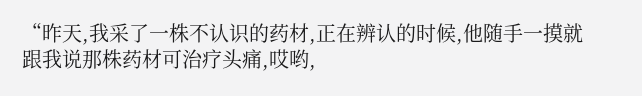“昨天,我采了一株不认识的药材,正在辨认的时候,他随手一摸就跟我说那株药材可治疗头痛,哎哟,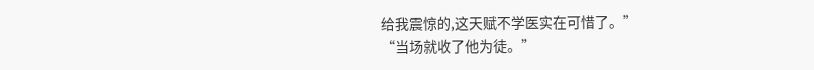给我震惊的,这天赋不学医实在可惜了。”
“当场就收了他为徒。”